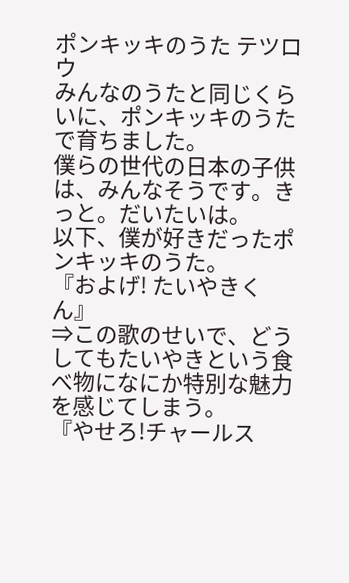ポンキッキのうた テツロウ
みんなのうたと同じくらいに、ポンキッキのうたで育ちました。
僕らの世代の日本の子供は、みんなそうです。きっと。だいたいは。
以下、僕が好きだったポンキッキのうた。
『およげ! たいやきくん』
⇒この歌のせいで、どうしてもたいやきという食べ物になにか特別な魅力を感じてしまう。
『やせろ!チャールス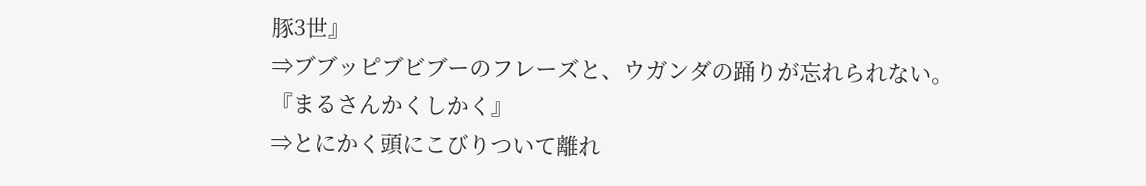豚3世』
⇒ブブッピブビブーのフレーズと、ウガンダの踊りが忘れられない。
『まるさんかくしかく』
⇒とにかく頭にこびりついて離れ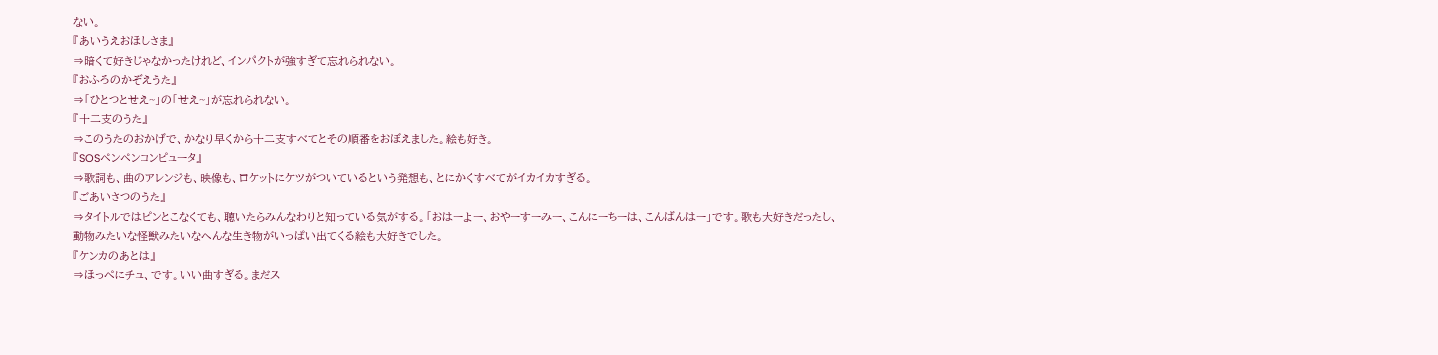ない。
『あいうえおほしさま』
⇒暗くて好きじゃなかったけれど、インパクトが強すぎて忘れられない。
『おふろのかぞえうた』
⇒「ひとつとせえ~」の「せえ~」が忘れられない。
『十二支のうた』
⇒このうたのおかげで、かなり早くから十二支すべてとその順番をおぼえました。絵も好き。
『SOSペンペンコンピュータ』
⇒歌詞も、曲のアレンジも、映像も、ロケットにケツがついているという発想も、とにかくすべてがイカイカすぎる。
『ごあいさつのうた』
⇒タイトルではピンとこなくても、聴いたらみんなわりと知っている気がする。「おはーよー、おやーすーみー、こんにーちーは、こんばんはー」です。歌も大好きだったし、動物みたいな怪獣みたいなへんな生き物がいっぱい出てくる絵も大好きでした。
『ケンカのあとは』
⇒ほっぺにチュ、です。いい曲すぎる。まだス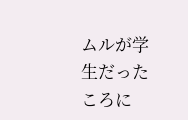ムルが学生だったころに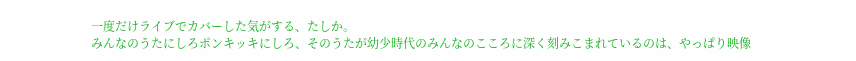一度だけライブでカバーした気がする、たしか。
みんなのうたにしろポンキッキにしろ、そのうたが幼少時代のみんなのこころに深く刻みこまれているのは、やっぱり映像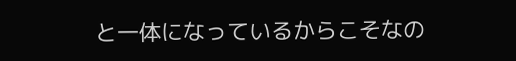と一体になっているからこそなの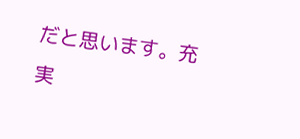だと思います。充実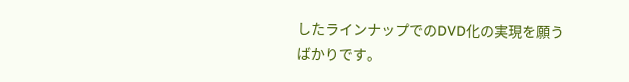したラインナップでのDVD化の実現を願うばかりです。